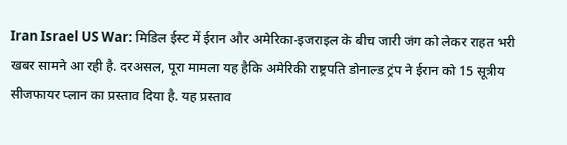Iran Israel US War: मिडिल ईस्ट में ईरान और अमेरिका-इजराइल के बीच जारी जंग को लेकर राहत भरी खबर सामने आ रही है. दरअसल, पूरा मामला यह हैकि अमेरिकी राष्ट्रपति डोनाल्ड ट्रंप ने ईरान को 15 सूत्रीय सीजफायर प्लान का प्रस्ताव दिया है. यह प्रस्ताव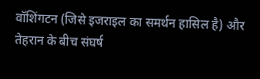वॉशिंगटन (जिसे इजराइल का समर्थन हासिल है) और तेहरान के बीच संघर्ष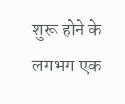शुरू होने के लगभग एक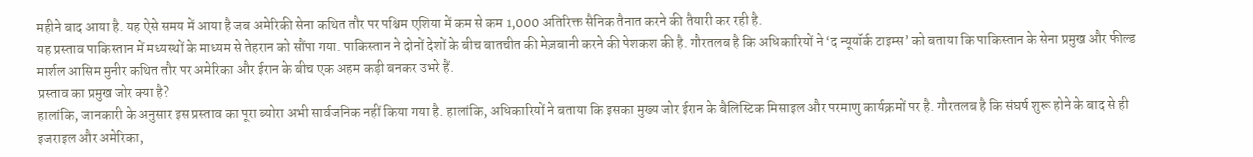महीने बाद आया है. यह ऐसे समय में आया है जब अमेरिकी सेना कथित तौर पर पश्चिम एशिया में कम से कम 1,000 अतिरिक्त सैनिक तैनात करने की तैयारी कर रही है.
यह प्रस्ताव पाकिस्तान में मध्यस्थों के माध्यम से तेहरान को सौंपा गया. पाकिस्तान ने दोनों देशों के बीच बातचीत की मेज़बानी करने की पेशकश की है. गौरतलब है कि अधिकारियों ने ‘द न्यूयॉर्क टाइम्स’ को बताया कि पाकिस्तान के सेना प्रमुख और फील्ड मार्शल आसिम मुनीर कथित तौर पर अमेरिका और ईरान के बीच एक अहम कड़ी बनकर उभरे हैं.
प्रस्ताव का प्रमुख जोर क्या है?
हालांकि, जानकारी के अनुसार इस प्रस्ताव का पूरा ब्योरा अभी सार्वजनिक नहीं किया गया है. हालांकि, अधिकारियों ने बताया कि इसका मुख्य जोर ईरान के बैलिस्टिक मिसाइल और परमाणु कार्यक्रमों पर है. गौरतलब है कि संघर्ष शुरू होने के बाद से ही इजराइल और अमेरिका,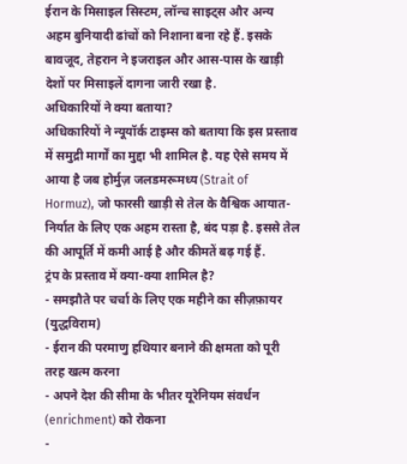ईरान के मिसाइल सिस्टम, लॉन्च साइट्स और अन्य अहम बुनियादी ढांचों को निशाना बना रहे हैं. इसके बावजूद, तेहरान ने इजराइल और आस-पास के खाड़ी देशों पर मिसाइलें दागना जारी रखा है.
अधिकारियों ने क्या बताया?
अधिकारियों ने न्यूयॉर्क टाइम्स को बताया कि इस प्रस्ताव में समुद्री मार्गों का मुद्दा भी शामिल है. यह ऐसे समय में आया है जब होर्मुज़ जलडमरूमध्य (Strait of Hormuz), जो फारसी खाड़ी से तेल के वैश्विक आयात-निर्यात के लिए एक अहम रास्ता है, बंद पड़ा है. इससे तेल की आपूर्ति में कमी आई है और कीमतें बढ़ गई हैं.
ट्रंप के प्रस्ताव में क्या-क्या शामिल है?
- समझौते पर चर्चा के लिए एक महीने का सीज़फ़ायर (युद्धविराम)
- ईरान की परमाणु हथियार बनाने की क्षमता को पूरी तरह खत्म करना
- अपने देश की सीमा के भीतर यूरेनियम संवर्धन (enrichment) को रोकना
-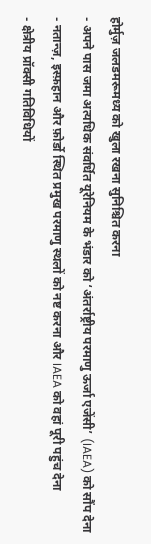होर्मुज़ जलडमरूमध्य को खुला रखना सुनिश्चित करना
- अपने पास जमा अत्यधिक संवर्धित यूरेनियम के भंडार को ‘अंतर्राष्ट्रीय परमाणु ऊर्जा एजेंसी’ (IAEA) को सौंप देना
- नतान्ज़, इस्फ़हान और फ़ोर्डो स्थित प्रमुख परमाणु स्थलों को नष्ट करना और IAEA को वहां पूरी पहुंच देना
- क्षेत्रीय प्रॉक्सी गतिविधियों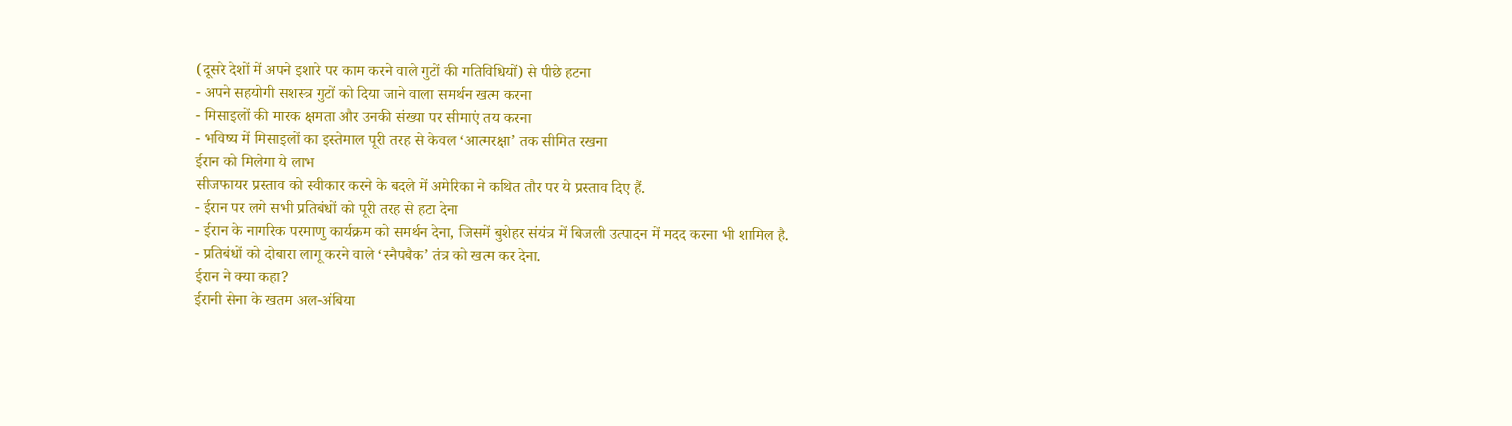(दूसरे देशों में अपने इशारे पर काम करने वाले गुटों की गतिविधियों) से पीछे हटना
- अपने सहयोगी सशस्त्र गुटों को दिया जाने वाला समर्थन खत्म करना
- मिसाइलों की मारक क्षमता और उनकी संख्या पर सीमाएं तय करना
- भविष्य में मिसाइलों का इस्तेमाल पूरी तरह से केवल ‘आत्मरक्षा’ तक सीमित रखना
ईरान को मिलेगा ये लाभ
सीजफायर प्रस्ताव को स्वीकार करने के बदले में अमेरिका ने कथित तौर पर ये प्रस्ताव दिए हैं.
- ईरान पर लगे सभी प्रतिबंधों को पूरी तरह से हटा देना
- ईरान के नागरिक परमाणु कार्यक्रम को समर्थन देना, जिसमें बुशेहर संयंत्र में बिजली उत्पादन में मदद करना भी शामिल है.
- प्रतिबंधों को दोबारा लागू करने वाले ‘स्नैपबैक’ तंत्र को खत्म कर देना.
ईरान ने क्या कहा?
ईरानी सेना के खतम अल-अंबिया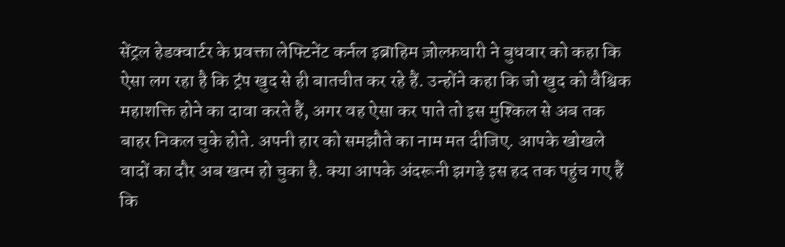सेंट्रल हेडक्वार्टर के प्रवक्ता लेफ्टिनेंट कर्नल इब्राहिम ज़ोल्फ़घारी ने बुधवार को कहा कि ऐसा लग रहा है कि ट्रंप खुद से ही बातचीत कर रहे हैं. उन्होंने कहा कि जो खुद को वैश्विक महाशक्ति होने का दावा करते हैं, अगर वह ऐसा कर पाते तो इस मुश्किल से अब तक बाहर निकल चुके होते. अपनी हार को समझौते का नाम मत दीजिए. आपके खोखले वादों का दौर अब खत्म हो चुका है. क्या आपके अंदरूनी झगड़े इस हद तक पहुंच गए हैं कि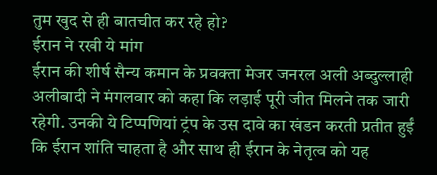तुम खुद से ही बातचीत कर रहे हो?
ईरान ने रखी ये मांग
ईरान की शीर्ष सैन्य कमान के प्रवक्ता मेजर जनरल अली अब्दुल्लाही अलीबादी ने मंगलवार को कहा कि लड़ाई पूरी जीत मिलने तक जारी रहेगी. उनकी ये टिप्पणियां ट्रंप के उस दावे का खंडन करती प्रतीत हुईं कि ईरान शांति चाहता है और साथ ही ईरान के नेतृत्व को यह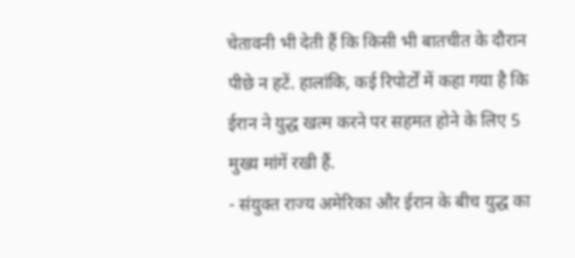चेतावनी भी देती हैं कि किसी भी बातचीत के दौरान पीछे न हटें. हालांकि, कई रिपोर्टों में कहा गया है कि ईरान ने युद्ध खत्म करने पर सहमत होने के लिए 5 मुख्य मांगें रखी हैं.
- संयुक्त राज्य अमेरिका और ईरान के बीच युद्ध का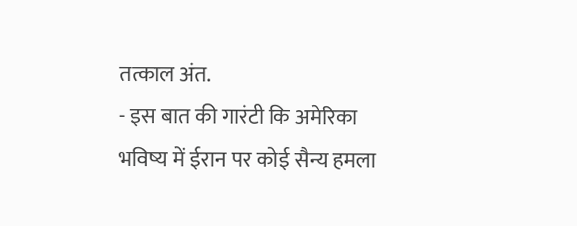तत्काल अंत.
- इस बात की गारंटी कि अमेरिका भविष्य में ईरान पर कोई सैन्य हमला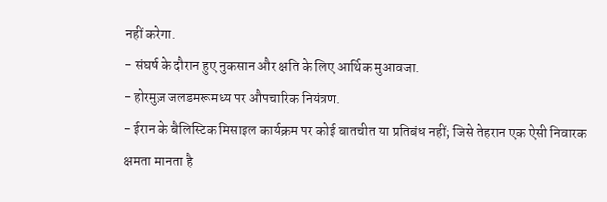नहीं करेगा.
- संघर्ष के दौरान हुए नुकसान और क्षति के लिए आर्थिक मुआवजा.
- होरमुज़ जलडमरूमध्य पर औपचारिक नियंत्रण.
- ईरान के बैलिस्टिक मिसाइल कार्यक्रम पर कोई बातचीत या प्रतिबंध नहीं; जिसे तेहरान एक ऐसी निवारक क्षमता मानता है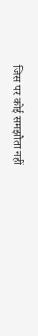जिस पर कोई समझौता नहीं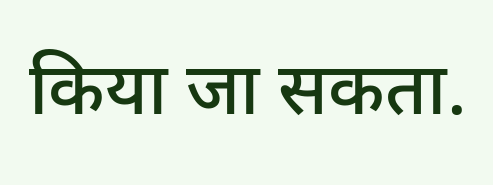किया जा सकता.